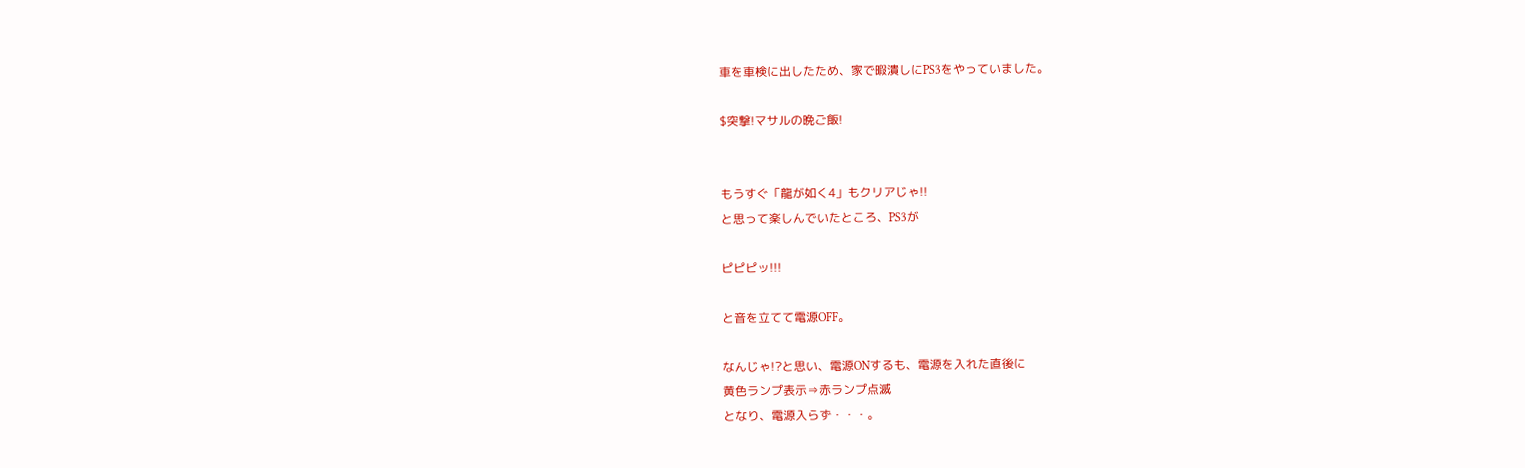車を車検に出したため、家で暇潰しにPS3をやっていました。

$突撃!マサルの晩ご飯!


もうすぐ「龍が如く4」もクリアじゃ!!
と思って楽しんでいたところ、PS3が

ピピピッ!!!

と音を立てて電源OFF。

なんじゃ!?と思い、電源ONするも、電源を入れた直後に
黄色ランプ表示⇒赤ランプ点滅
となり、電源入らず・・・。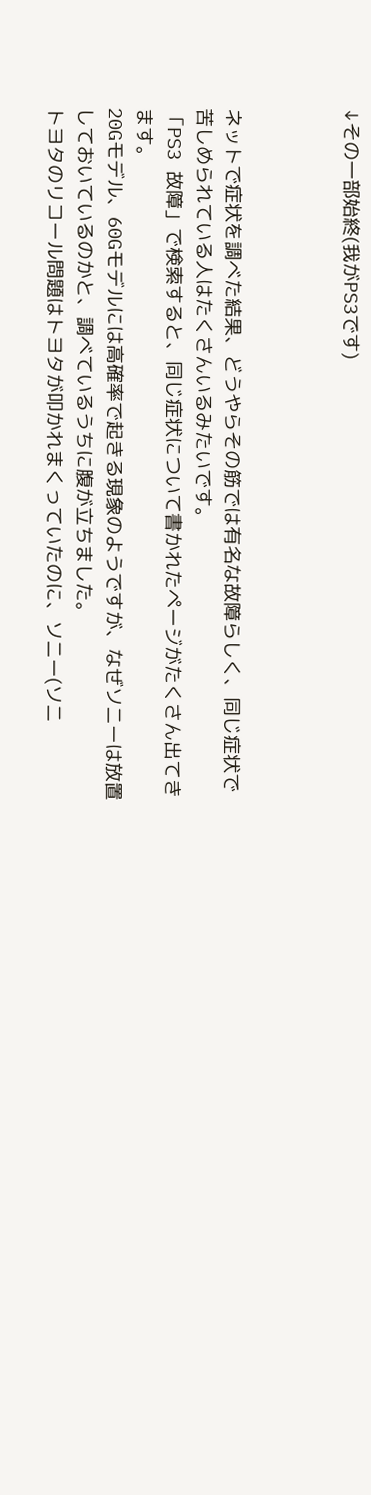↓その一部始終(我がPS3です)



ネットで症状を調べた結果、どうやらその筋では有名な故障らしく、同じ症状で苦しめられている人はたくさんいるみたいです。
「PS3 故障」で検索すると、同じ症状について書かれたページがたくさん出てきます。
20Gモデル、60Gモデルには高確率で起きる現象のようですが、なぜソニーは放置しておいているのかと、調べているうちに腹が立ちました。
トヨタのリコール問題はトヨタが叩かれまくっていたのに、ソニー(ソニ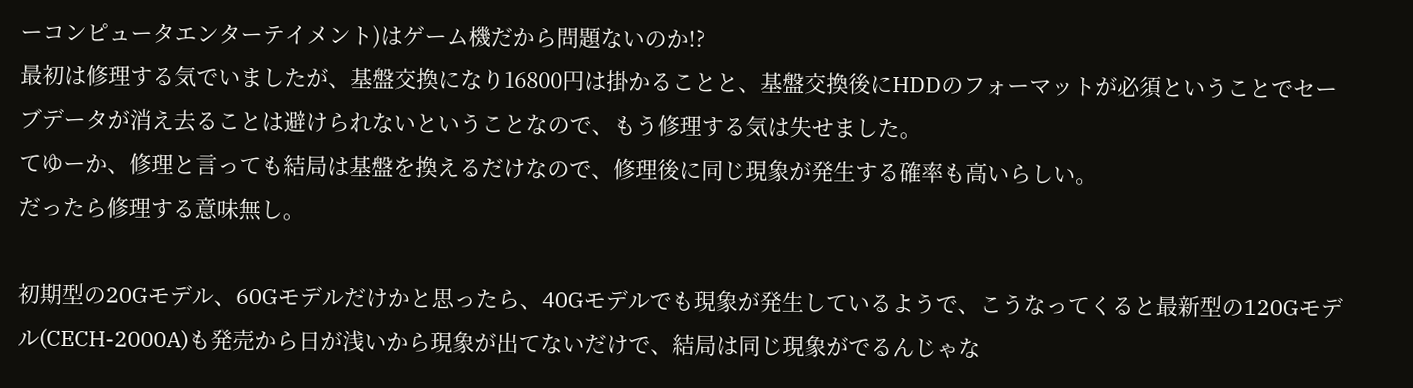ーコンピュータエンターテイメント)はゲーム機だから問題ないのか!?
最初は修理する気でいましたが、基盤交換になり16800円は掛かることと、基盤交換後にHDDのフォーマットが必須ということでセーブデータが消え去ることは避けられないということなので、もう修理する気は失せました。
てゆーか、修理と言っても結局は基盤を換えるだけなので、修理後に同じ現象が発生する確率も高いらしい。
だったら修理する意味無し。

初期型の20Gモデル、60Gモデルだけかと思ったら、40Gモデルでも現象が発生しているようで、こうなってくると最新型の120Gモデル(CECH-2000A)も発売から日が浅いから現象が出てないだけで、結局は同じ現象がでるんじゃな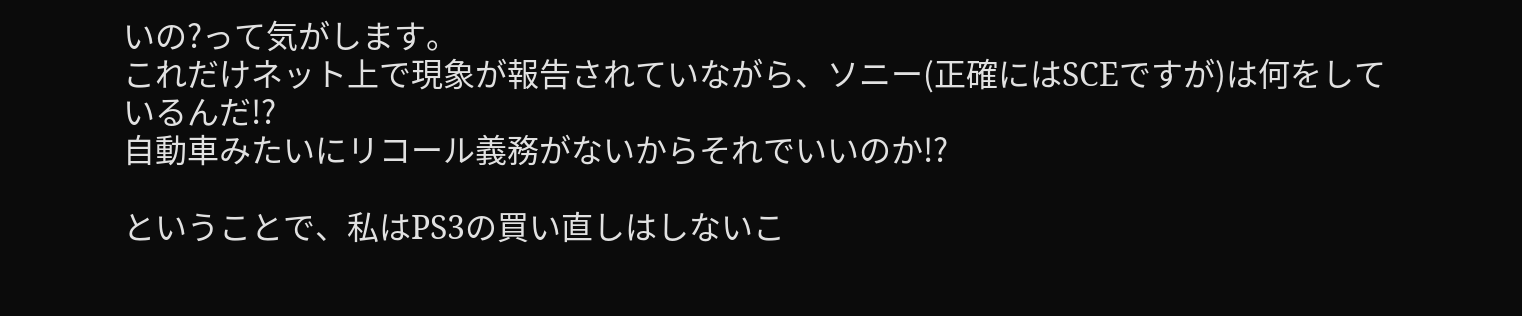いの?って気がします。
これだけネット上で現象が報告されていながら、ソニー(正確にはSCEですが)は何をしているんだ!?
自動車みたいにリコール義務がないからそれでいいのか!?

ということで、私はPS3の買い直しはしないこ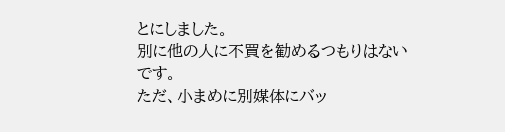とにしました。
別に他の人に不買を勧めるつもりはないです。
ただ、小まめに別媒体にバッ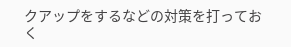クアップをするなどの対策を打っておく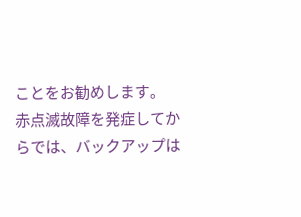ことをお勧めします。
赤点滅故障を発症してからでは、バックアップは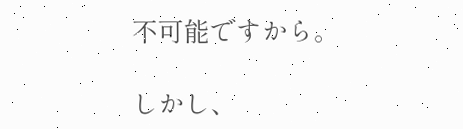不可能ですから。

しかし、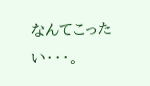なんてこったい・・・。